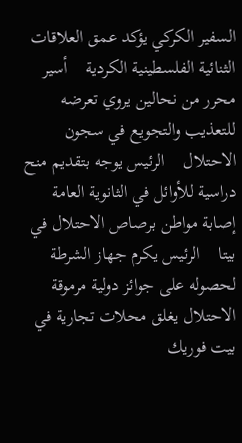السفير الكركي يؤكد عمق العلاقات الثنائية الفلسطينية الكردية    أسير محرر من نحالين يروي تعرضه للتعذيب والتجويع في سجون الاحتلال    الرئيس يوجه بتقديم منح دراسية للأوائل في الثانوية العامة    إصابة مواطن برصاص الاحتلال في بيتا    الرئيس يكرم جهاز الشرطة لحصوله على جوائز دولية مرموقة    الاحتلال يغلق محلات تجارية في بيت فوريك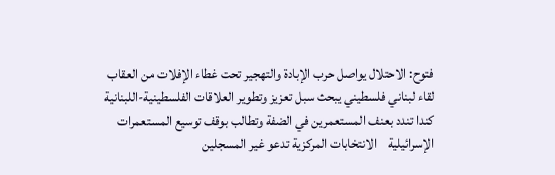فتوح: الاحتلال يواصل حرب الإبادة والتهجير تحت غطاء الإفلات من العقاب    لقاء لبناني فلسطيني يبحث سبل تعزيز وتطوير العلاقات الفلسطينية-اللبنانية    كندا تندد بعنف المستعمرين في الضفة وتطالب بوقف توسيع المستعمرات الإسرائيلية    الانتخابات المركزية تدعو غير المسجلين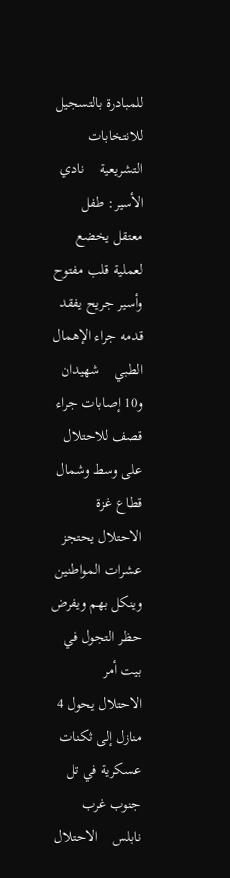للمبادرة بالتسجيل للانتخابات التشريعية    نادي الأسير: طفل معتقل يخضع لعملية قلب مفتوح وأسير جريح يفقد قدمه جراء الإهمال الطبي    شهيدان و10 إصابات جراء قصف للاحتلال على وسط وشمال قطاع غزة    الاحتلال يحتجز عشرات المواطنين وينكل بهم ويفرض حظر التجول في بيت أمر    الاحتلال يحول 4 منازل إلى ثكنات عسكرية في تل جنوب غرب نابلس    الاحتلال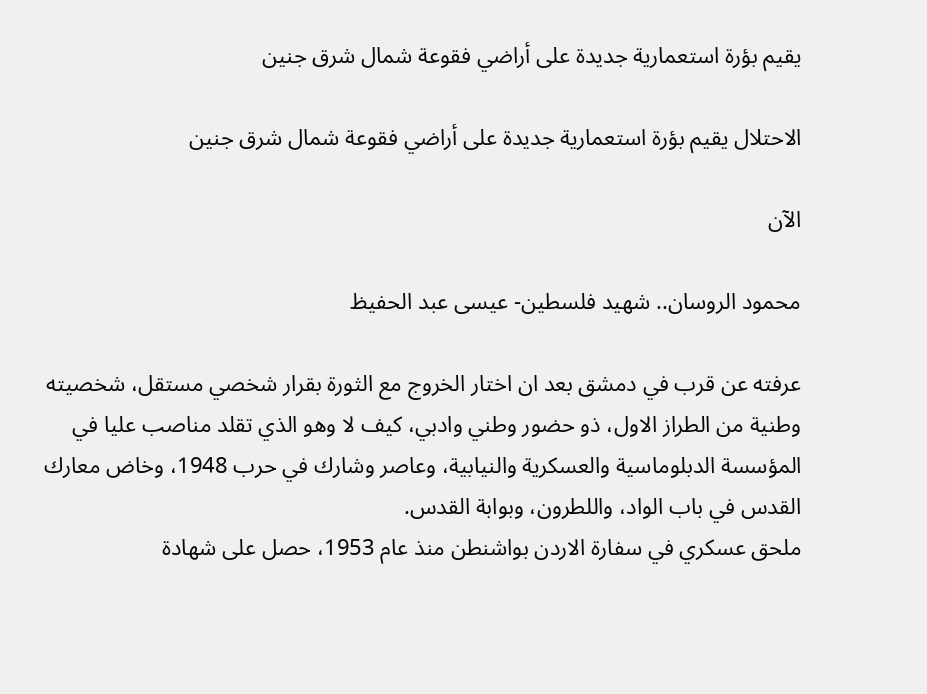يقيم بؤرة استعمارية جديدة على أراضي فقوعة شمال شرق جنين

الاحتلال يقيم بؤرة استعمارية جديدة على أراضي فقوعة شمال شرق جنين

الآن

محمود الروسان.. شهيد فلسطين- عيسى عبد الحفيظ

عرفته عن قرب في دمشق بعد ان اختار الخروج مع الثورة بقرار شخصي مستقل، شخصيته وطنية من الطراز الاول، ذو حضور وطني وادبي، كيف لا وهو الذي تقلد مناصب عليا في المؤسسة الدبلوماسية والعسكرية والنيابية، وعاصر وشارك في حرب 1948، وخاض معارك القدس في باب الواد، واللطرون، وبوابة القدس.
ملحق عسكري في سفارة الاردن بواشنطن منذ عام 1953، حصل على شهادة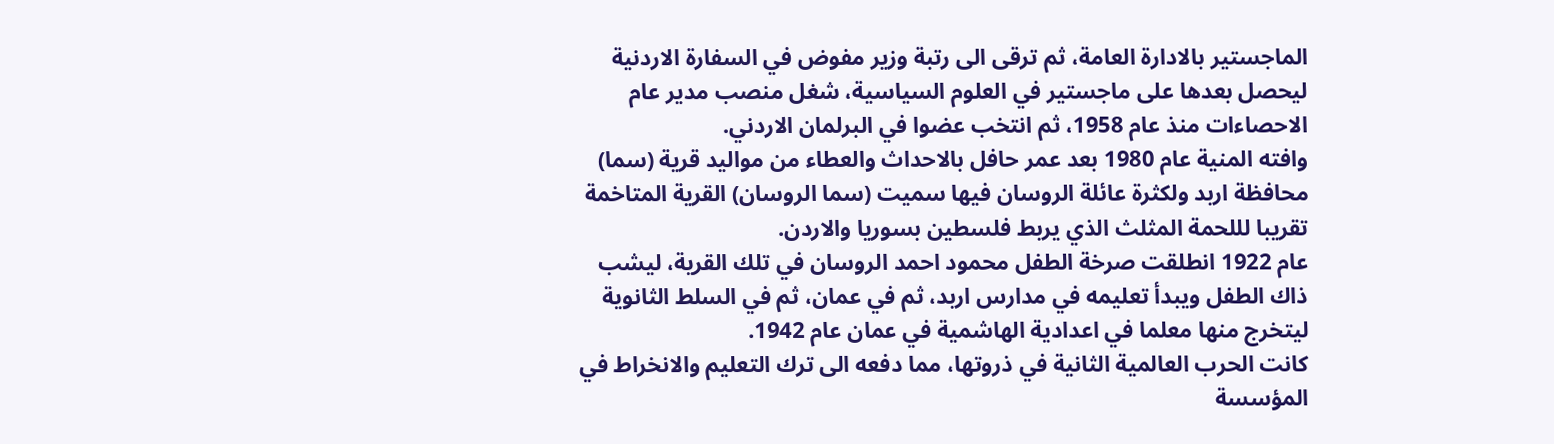الماجستير بالادارة العامة، ثم ترقى الى رتبة وزير مفوض في السفارة الاردنية ليحصل بعدها على ماجستير في العلوم السياسية، شغل منصب مدير عام الاحصاءات منذ عام 1958، ثم انتخب عضوا في البرلمان الاردني.
وافته المنية عام 1980 بعد عمر حافل بالاحداث والعطاء من مواليد قرية (سما) محافظة اربد ولكثرة عائلة الروسان فيها سميت (سما الروسان) القرية المتاخمة تقريبا لللحمة المثلث الذي يربط فلسطين بسوريا والاردن.
عام 1922 انطلقت صرخة الطفل محمود احمد الروسان في تلك القرية، ليشب ذاك الطفل ويبدأ تعليمه في مدارس اربد، ثم في عمان، ثم في السلط الثانوية ليتخرج منها معلما في اعدادية الهاشمية في عمان عام 1942.
كانت الحرب العالمية الثانية في ذروتها، مما دفعه الى ترك التعليم والانخراط في المؤسسة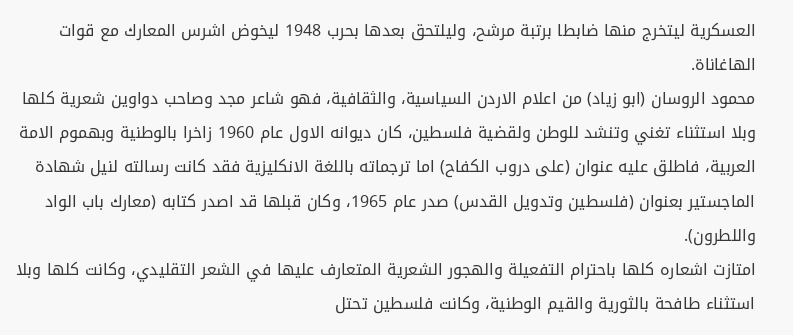العسكرية ليتخرج منها ضابطا برتبة مرشح، وليلتحق بعدها بحرب 1948 ليخوض اشرس المعارك مع قوات الهاغاناة.
محمود الروسان (ابو زياد) من اعلام الاردن السياسية، والثقافية، فهو شاعر مجد وصاحب دواوين شعرية كلها وبلا استثناء تغني وتنشد للوطن ولقضية فلسطين، كان ديوانه الاول عام 1960 زاخرا بالوطنية وبهموم الامة العربية، فاطلق عليه عنوان (على دروب الكفاح) اما ترجماته باللغة الانكليزية فقد كانت رسالته لنيل شهادة الماجستير بعنوان (فلسطين وتدويل القدس) صدر عام 1965، وكان قبلها قد اصدر كتابه (معارك باب الواد واللطرون).
امتازت اشعاره كلها باحترام التفعيلة والهجور الشعرية المتعارف عليها في الشعر التقليدي، وكانت كلها وبلا استثناء طافحة بالثورية والقيم الوطنية، وكانت فلسطين تحتل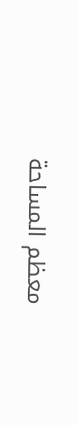معظم المساحة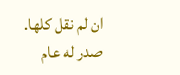ان لم نقل كلها.
صدر له عام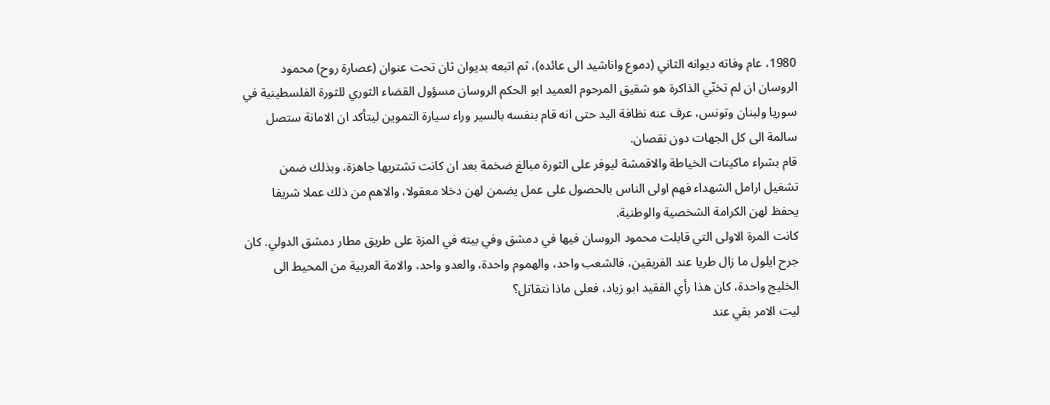1980، عام وفاته ديوانه الثاني (دموع واناشيد الى عائده)، ثم اتبعه بديوان ثان تحت عنوان (عصارة روح) محمود الروسان ان لم تخنّي الذاكرة هو شقيق المرحوم العميد ابو الحكم الروسان مسؤول القضاء الثوري للثورة الفلسطينية في سوريا ولبنان وتونس، عرف عنه نظافة اليد حتى انه قام بنفسه بالسير وراء سيارة التموين ليتأكد ان الامانة ستصل سالمة الى كل الجهات دون نقصان.
قام بشراء ماكينات الخياطة والاقمشة ليوفر على الثورة مبالغ ضخمة بعد ان كانت تشتريها جاهزة، وبذلك ضمن تشغيل ارامل الشهداء فهم اولى الناس بالحصول على عمل يضمن لهن دخلا معقولا، والاهم من ذلك عملا شريفا يحفظ لهن الكرامة الشخصية والوطنية.
كانت المرة الاولى التي قابلت محمود الروسان فيها في دمشق وفي بيته في المزة على طريق مطار دمشق الدولي. كان جرح ايلول ما زال طريا عند الفريقين، فالشعب واحد، والهموم واحدة، والعدو واحد، والامة العربية من المحيط الى الخليج واحدة، كان هذا رأي الفقيد ابو زياد، فعلى ماذا نتقاتل؟
ليت الامر بقي عند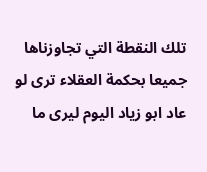تلك النقطة التي تجاوزناها جميعا بحكمة العقلاء ترى لو عاد ابو زياد اليوم ليرى ما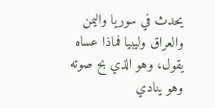يحدث في سوريا واليمن والعراق وليبيا فماذا عساه يقول، وهو الذي بح صوته وهو ينادي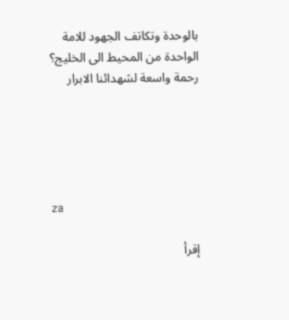بالوحدة وتكاتف الجهود للامة الواحدة من المحيط الى الخليج؟
رحمة واسعة لشهدائنا الابرار





za

إقرأ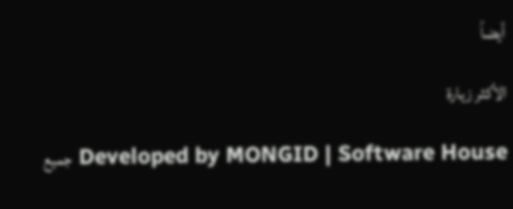أيضاً

الأكثر زيارة

Developed by MONGID | Software House جميع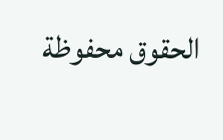الحقوق محفوظة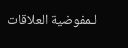لـمفوضية العلاقات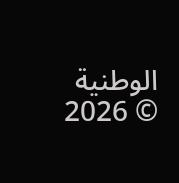الوطنية © 2026